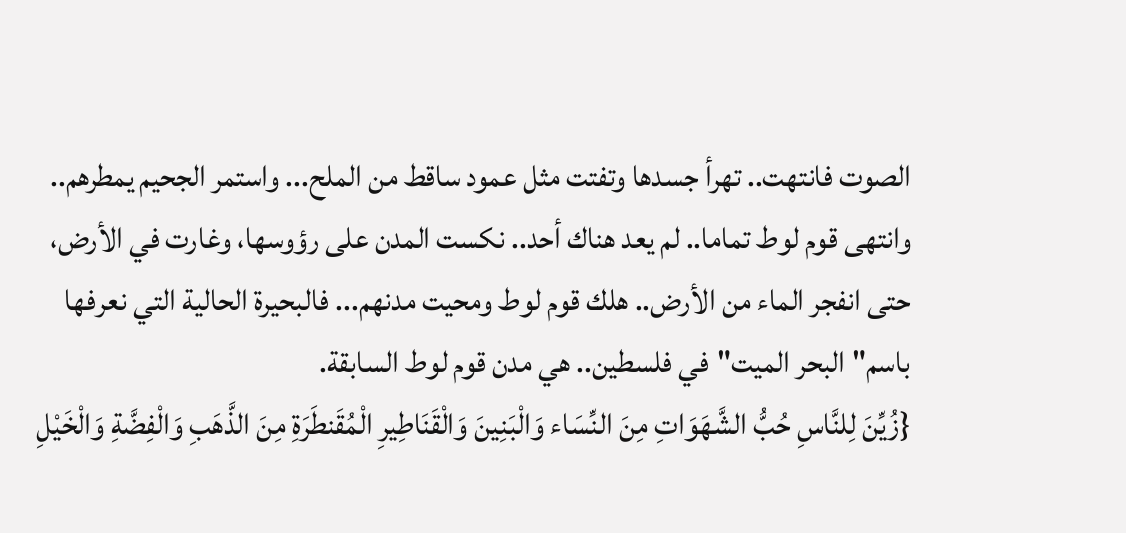الصوت فانتهت.. تهرأ جسدها وتفتت مثل عمود ساقط من الملح... واستمر الجحيم يمطرهم..
وانتهى قوم لوط تماما.. لم يعد هناك أحد.. نكست المدن على رؤوسها، وغارت في الأرض، حتى انفجر الماء من الأرض.. هلك قوم لوط ومحيت مدنهم... فالبحيرة الحالية التي نعرفها باسم"البحر الميت"في فلسطين.. هي مدن قوم لوط السابقة.
{زُيِّنَ لِلنَّاسِ حُبُّ الشَّهَوَاتِ مِنَ النِّسَاء وَالْبَنِينَ وَالْقَنَاطِيرِ الْمُقَنطَرَةِ مِنَ الذَّهَبِ وَالْفِضَّةِ وَالْخَيْلِ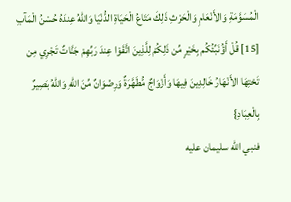الْمُسَوَّمَةِ وَالأَنْعَامِ وَالْحَرْثِ ذَلِكَ مَتَاعُ الْحَيَاةِ الدُّنْيَا وَاللّهُ عِندَهُ حُسْنُ الْمَآبِ [15] قُلْ أَؤُنَبِّئُكُم بِخَيْرٍ مِّن ذَلِكُمْ لِلَّذِينَ اتَّقَوْا عِندَ رَبِّهِمْ جَنَّاتٌ تَجْرِي مِن تَحْتِهَا الأَنْهَارُ خَالِدِينَ فِيهَا وَأَزْوَاجٌ مُّطَهَّرَةٌ وَرِضْوَانٌ مِّنَ اللّهِ وَاللّهُ بَصِيرٌ بِالْعِبَادِ}
فنبي الله سليمان عليه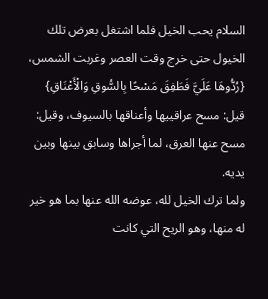السلام يحب الخيل فلما اشتغل بعرض تلك الخيول حتى خرج وقت العصر وغربت الشمس، {رُدُّوهَا عَلَيَّ فَطَفِقَ مَسْحًا بِالسُّوقِ وَالْأَعْنَاقِ}
قيل: مسح عراقييها وأعناقها بالسيوف، وقيل: مسح عنها العرق، لما أجراها وسابق بينها وبين يديه.
ولما ترك الخيل لله، عوضه الله عنها بما هو خير له منها، وهو الريح التي كانت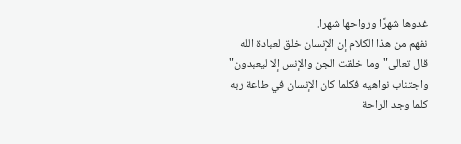غدوها شهرًا ورواحها شهرا.
نفهم من هذا الكلام إن الإنسان خلق لعبادة الله
قال تعالى"وما خلقت الجن والإنس إلا ليعبدون"
واجتناب نواهيه فكلما كان الإنسان في طاعة ربه كلما وجد الراحة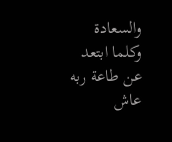والسعادة وكلما ابتعد عن طاعة ربه عاش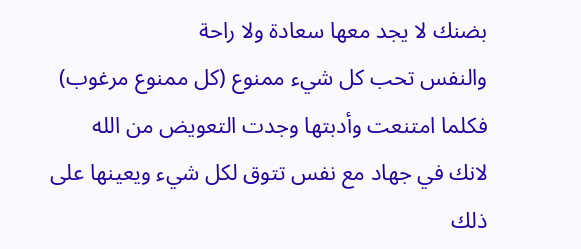بضنك لا يجد معها سعادة ولا راحة
والنفس تحب كل شيء ممنوع (كل ممنوع مرغوب)
فكلما امتنعت وأدبتها وجدت التعويض من الله
لانك في جهاد مع نفس تتوق لكل شيء ويعينها على ذلك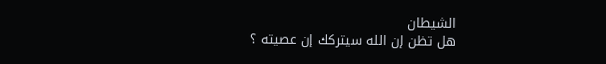الشيطان
هل تظن إن الله سيتركك إن عصيته ؟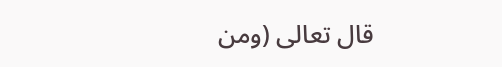قال تعالى (ومن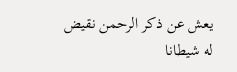يعش عن ذكر الرحمن نقيض له شيطانا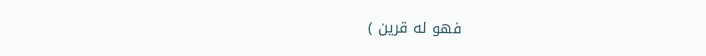فهو له قرين )